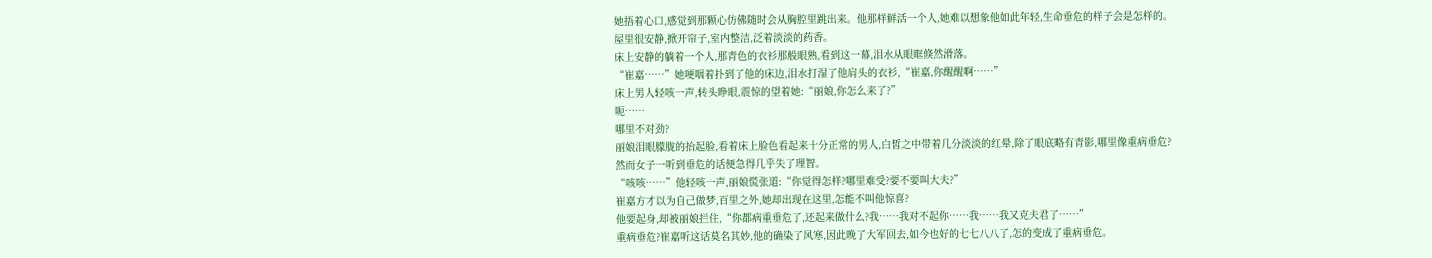她捂着心口,感觉到那颗心仿佛随时会从胸腔里跳出来。他那样鲜活一个人,她难以想象他如此年轻,生命垂危的样子会是怎样的。
屋里很安静,掀开帘子,室内整洁,泛着淡淡的药香。
床上安静的躺着一个人,那青色的衣衫那般眼熟,看到这一幕,泪水从眼眶倏然滑落。
“崔嘉……”她哽咽着扑到了他的床边,泪水打湿了他肩头的衣衫,“崔嘉,你醒醒啊……”
床上男人轻咳一声,转头睁眼,震惊的望着她:“丽娘,你怎么来了?”
呃……
哪里不对劲?
丽娘泪眼朦胧的抬起脸,看着床上脸色看起来十分正常的男人,白皙之中带着几分淡淡的红晕,除了眼底略有青影,哪里像重病垂危?
然而女子一听到垂危的话便急得几乎失了理智。
“咳咳……”他轻咳一声,丽娘慌张道:“你觉得怎样?哪里难受?要不要叫大夫?”
崔嘉方才以为自己做梦,百里之外,她却出现在这里,怎能不叫他惊喜?
他要起身,却被丽娘拦住,“你都病重垂危了,还起来做什么?我……我对不起你……我……我又克夫君了……”
重病垂危?崔嘉听这话莫名其妙,他的确染了风寒,因此晚了大军回去,如今也好的七七八八了,怎的变成了重病垂危。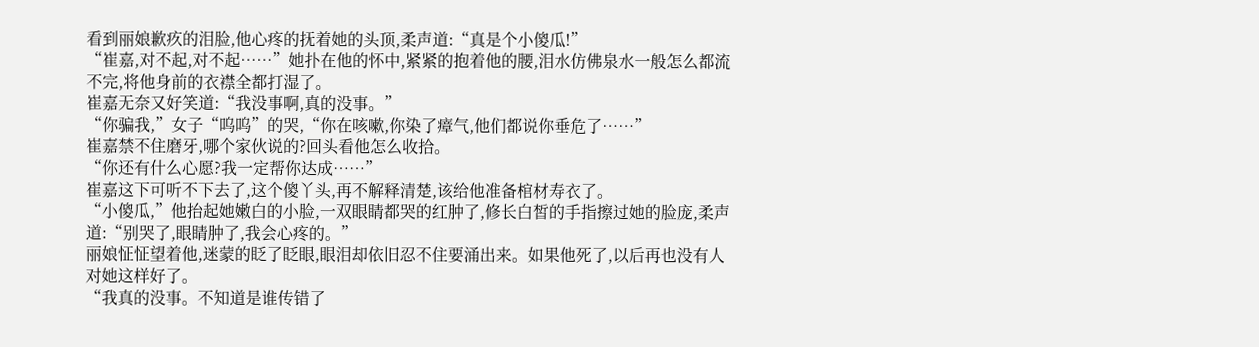看到丽娘歉疚的泪脸,他心疼的抚着她的头顶,柔声道:“真是个小傻瓜!”
“崔嘉,对不起,对不起……”她扑在他的怀中,紧紧的抱着他的腰,泪水仿佛泉水一般怎么都流不完,将他身前的衣襟全都打湿了。
崔嘉无奈又好笑道:“我没事啊,真的没事。”
“你骗我,”女子“呜呜”的哭,“你在咳嗽,你染了瘴气,他们都说你垂危了……”
崔嘉禁不住磨牙,哪个家伙说的?回头看他怎么收拾。
“你还有什么心愿?我一定帮你达成……”
崔嘉这下可听不下去了,这个傻丫头,再不解释清楚,该给他准备棺材寿衣了。
“小傻瓜,”他抬起她嫩白的小脸,一双眼睛都哭的红肿了,修长白皙的手指擦过她的脸庞,柔声道:“别哭了,眼睛肿了,我会心疼的。”
丽娘怔怔望着他,迷蒙的眨了眨眼,眼泪却依旧忍不住要涌出来。如果他死了,以后再也没有人对她这样好了。
“我真的没事。不知道是谁传错了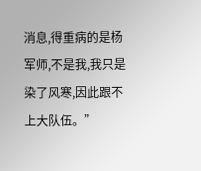消息,得重病的是杨军师,不是我,我只是染了风寒,因此跟不上大队伍。”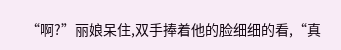“啊?”丽娘呆住,双手捧着他的脸细细的看,“真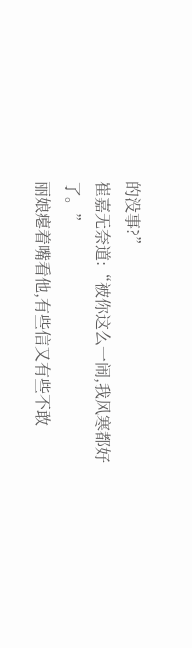的没事?”
崔嘉无奈道:“被你这么一闹,我风寒都好了。”
丽娘瘪着嘴看他,有些信又有些不敢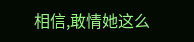相信,敢情她这么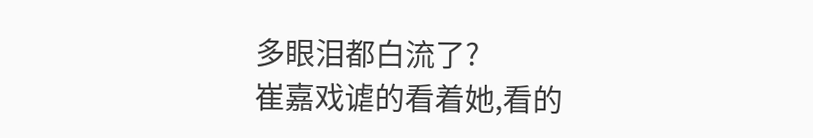多眼泪都白流了?
崔嘉戏谑的看着她,看的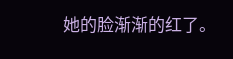她的脸渐渐的红了。